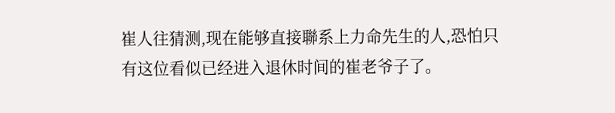崔人往猜测,现在能够直接聯系上力命先生的人,恐怕只有这位看似已经进入退休时间的崔老爷子了。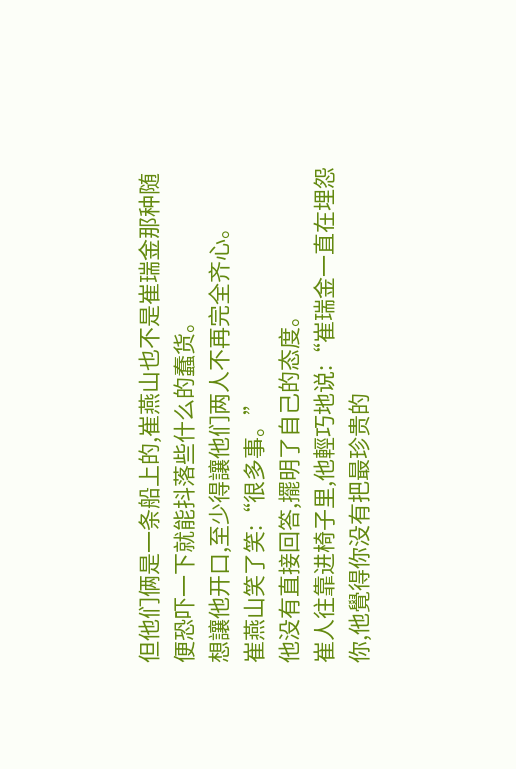但他们俩是一条船上的,崔燕山也不是崔瑞金那种随便恐吓一下就能抖落些什么的蠢货。
想讓他开口,至少得讓他们两人不再完全齐心。
崔燕山笑了笑:“很多事。”
他没有直接回答,擺明了自己的态度。
崔人往靠进椅子里,他輕巧地说:“崔瑞金一直在埋怨你,他覺得你没有把最珍贵的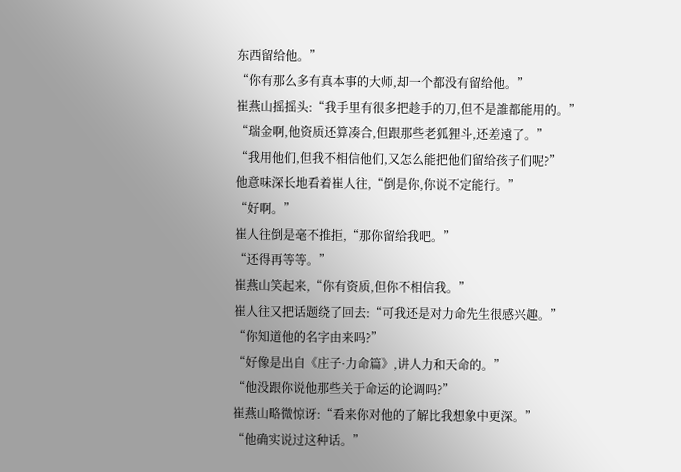东西留给他。”
“你有那么多有真本事的大师,却一个都没有留给他。”
崔燕山摇摇头:“我手里有很多把趁手的刀,但不是誰都能用的。”
“瑞金啊,他资质还算凑合,但跟那些老狐狸斗,还差遠了。”
“我用他们,但我不相信他们,又怎么能把他们留给孩子们呢?”
他意味深长地看着崔人往,“倒是你,你说不定能行。”
“好啊。”
崔人往倒是毫不推拒,“那你留给我吧。”
“还得再等等。”
崔燕山笑起来,“你有资质,但你不相信我。”
崔人往又把话题绕了回去:“可我还是对力命先生很感兴趣。”
“你知道他的名字由来吗?”
“好像是出自《庄子·力命篇》,讲人力和天命的。”
“他没跟你说他那些关于命运的论调吗?”
崔燕山略微惊讶:“看来你对他的了解比我想象中更深。”
“他确实说过这种话。”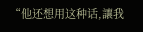“他还想用这种话,讓我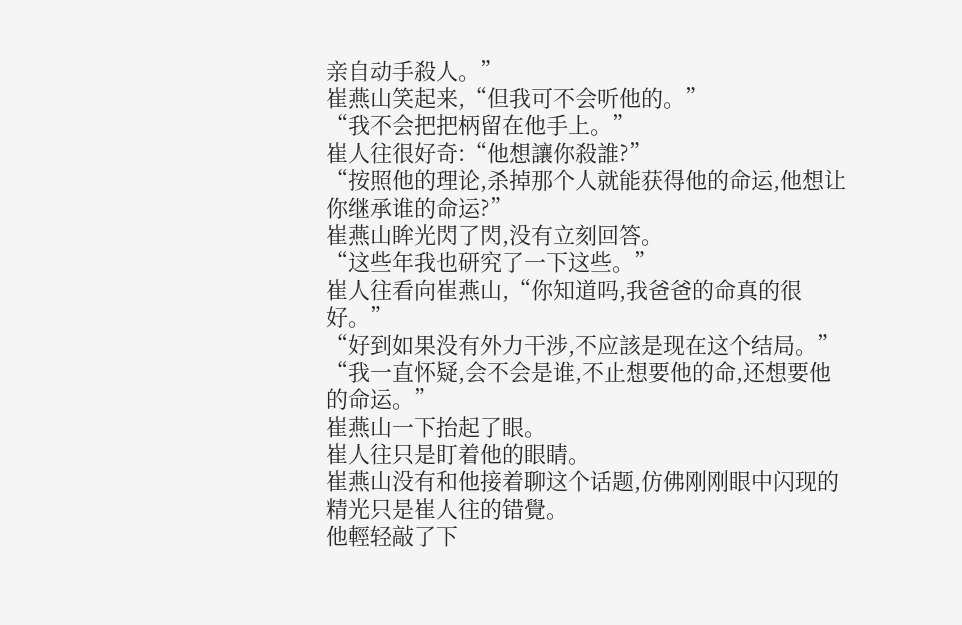亲自动手殺人。”
崔燕山笑起来,“但我可不会听他的。”
“我不会把把柄留在他手上。”
崔人往很好奇:“他想讓你殺誰?”
“按照他的理论,杀掉那个人就能获得他的命运,他想让你继承谁的命运?”
崔燕山眸光閃了閃,没有立刻回答。
“这些年我也研究了一下这些。”
崔人往看向崔燕山,“你知道吗,我爸爸的命真的很好。”
“好到如果没有外力干涉,不应該是现在这个结局。”
“我一直怀疑,会不会是谁,不止想要他的命,还想要他的命运。”
崔燕山一下抬起了眼。
崔人往只是盯着他的眼睛。
崔燕山没有和他接着聊这个话题,仿佛刚刚眼中闪现的精光只是崔人往的错覺。
他輕轻敲了下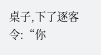桌子,下了逐客令:“你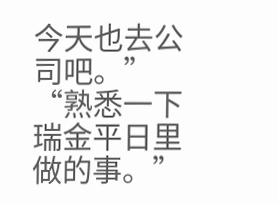今天也去公司吧。”
“熟悉一下瑞金平日里做的事。”